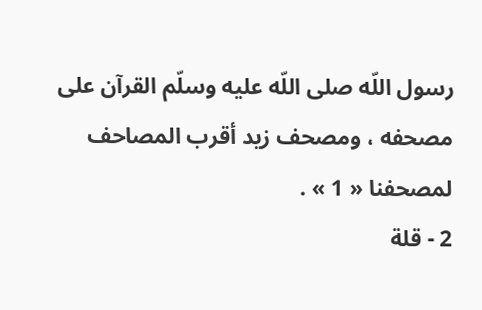رسول اللّه صلى اللّه عليه وسلّم القرآن على مصحفه ، ومصحف زيد أقرب المصاحف لمصحفنا « 1 » .
2 - قلة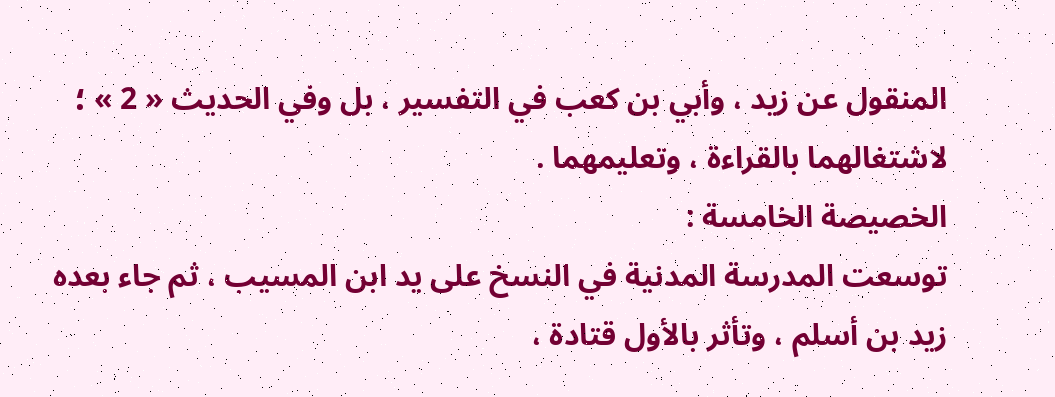المنقول عن زيد ، وأبي بن كعب في التفسير ، بل وفي الحديث « 2 » ؛ لاشتغالهما بالقراءة ، وتعليمهما .
الخصيصة الخامسة :
توسعت المدرسة المدنية في النسخ على يد ابن المسيب ، ثم جاء بعده زيد بن أسلم ، وتأثر بالأول قتادة ،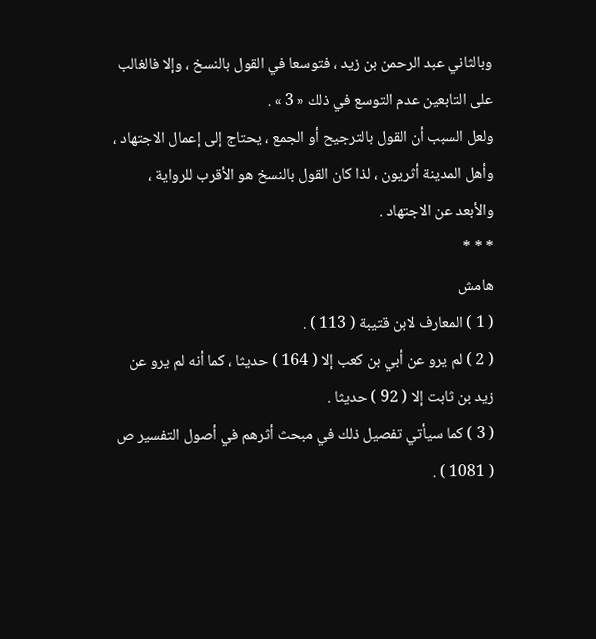وبالثاني عبد الرحمن بن زيد ، فتوسعا في القول بالنسخ ، وإلا فالغالب على التابعين عدم التوسع في ذلك « 3 » .
ولعل السبب أن القول بالترجيح أو الجمع ، يحتاج إلى إعمال الاجتهاد ، وأهل المدينة أثريون ، لذا كان القول بالنسخ هو الأقرب للرواية ، والأبعد عن الاجتهاد .
* * *
هامش
( 1 ) المعارف لابن قتيبة ( 113 ) .
( 2 ) لم يرو عن أبي بن كعب إلا ( 164 ) حديثا ، كما أنه لم يرو عن زيد بن ثابت إلا ( 92 ) حديثا .
( 3 ) كما سيأتي تفصيل ذلك في مبحث أثرهم في أصول التفسير ص ( 1081 ) .